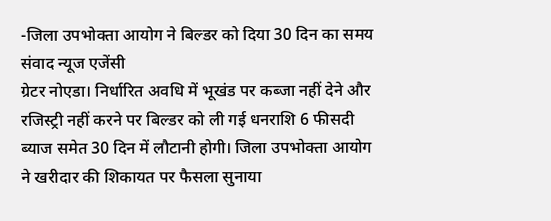-जिला उपभोक्ता आयोग ने बिल्डर को दिया 30 दिन का समय
संवाद न्यूज एजेंसी
ग्रेटर नोएडा। निर्धारित अवधि में भूखंड पर कब्जा नहीं देने और रजिस्ट्री नहीं करने पर बिल्डर को ली गई धनराशि 6 फीसदी ब्याज समेत 30 दिन में लौटानी होगी। जिला उपभोक्ता आयोग ने खरीदार की शिकायत पर फैसला सुनाया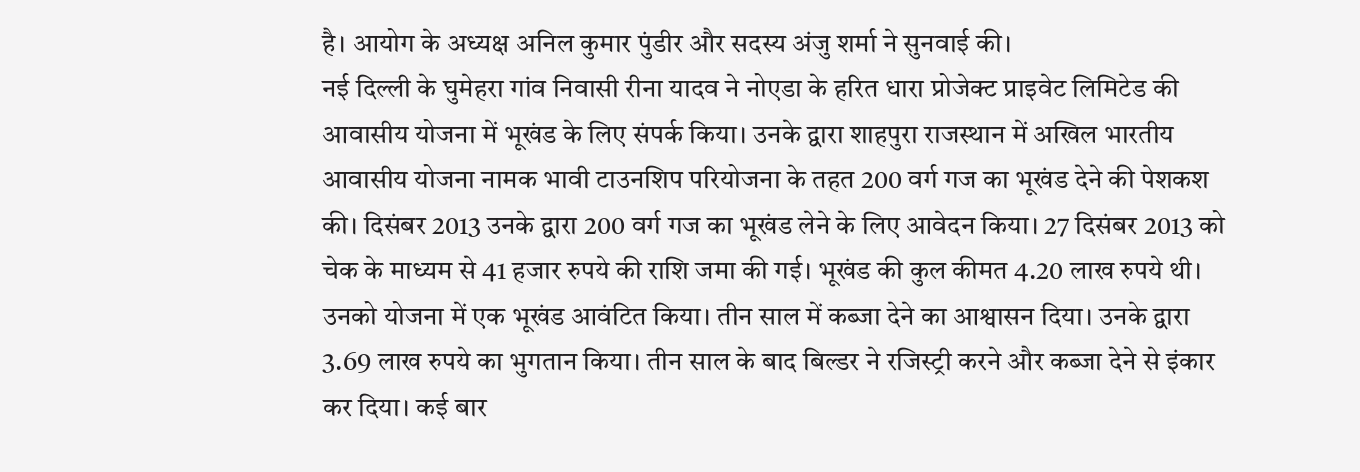है। आयोग के अध्यक्ष अनिल कुमार पुंडीर और सदस्य अंजु शर्मा ने सुनवाई की।
नई दिल्ली के घुमेहरा गांव निवासी रीना यादव ने नोएडा के हरित धारा प्रोजेक्ट प्राइवेट लिमिटेड की आवासीय योजना में भूखंड के लिए संपर्क किया। उनके द्वारा शाहपुरा राजस्थान में अखिल भारतीय आवासीय योजना नामक भावी टाउनशिप परियोजना के तहत 200 वर्ग गज का भूखंड देने की पेशकश की। दिसंबर 2013 उनके द्वारा 200 वर्ग गज का भूखंड लेने के लिए आवेदन किया। 27 दिसंबर 2013 को चेक के माध्यम से 41 हजार रुपये की राशि जमा की गई। भूखंड की कुल कीमत 4.20 लाख रुपये थी। उनको योजना में एक भूखंड आवंटित किया। तीन साल में कब्जा देने का आश्वासन दिया। उनके द्वारा 3.69 लाख रुपये का भुगतान किया। तीन साल के बाद बिल्डर ने रजिस्ट्री करने और कब्जा देने से इंकार कर दिया। कई बार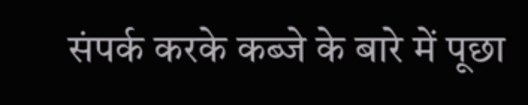संपर्क करके कब्जे के बारे में पूछा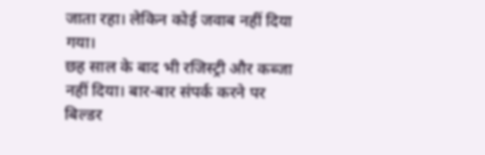जाता रहा। लेकिन कोई जवाब नहीं दिया गया।
छह साल के बाद भी रजिस्ट्री और कब्जा नहीं दिया। बार-बार संपर्क करने पर बिल्डर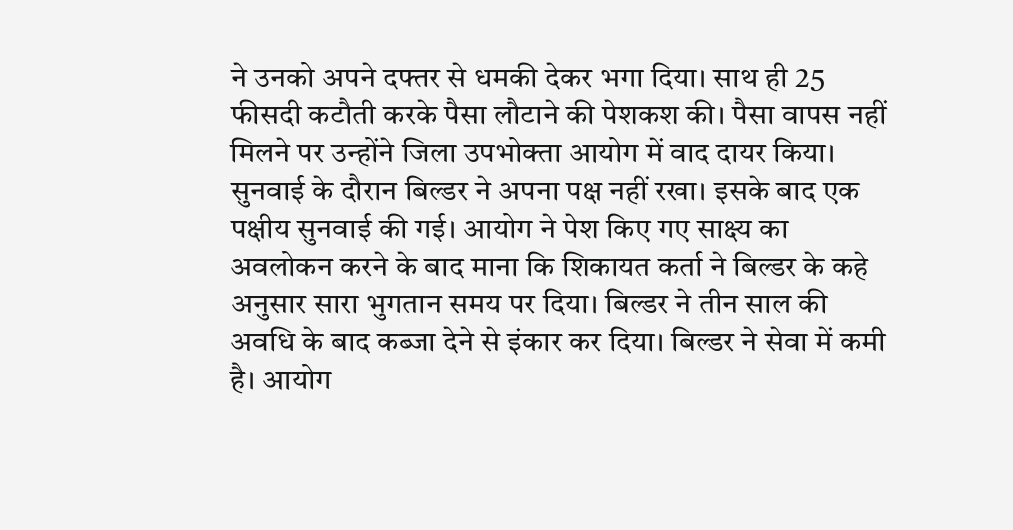ने उनको अपने दफ्तर से धमकी देकर भगा दिया। साथ ही 25 फीसदी कटौती करके पैसा लौटाने की पेशकश की। पैसा वापस नहीं मिलने पर उन्होंने जिला उपभोक्ता आयोग में वाद दायर किया। सुनवाई के दौरान बिल्डर ने अपना पक्ष नहीं रखा। इसके बाद एक पक्षीय सुनवाई की गई। आयोग ने पेश किए गए साक्ष्य का अवलोकन करने के बाद माना कि शिकायत कर्ता ने बिल्डर के कहे अनुसार सारा भुगतान समय पर दिया। बिल्डर ने तीन साल की अवधि के बाद कब्जा देने से इंकार कर दिया। बिल्डर ने सेवा में कमी है। आयोग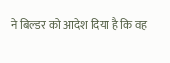ने बिल्डर को आदेश दिया है कि वह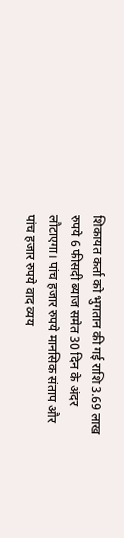शिकायत कर्ता को भुगतान की गई राशि 3.69 लाख रुपये 6 फीसदी ब्याज समेत 30 दिन के अंदर लौटाएगा। पांच हजार रुपये मानसिक संताप और पांच हजार रुपये वाद व्यय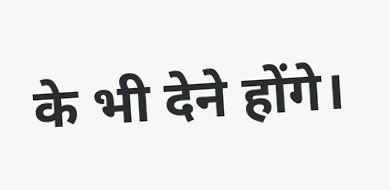के भी देने होंगे।